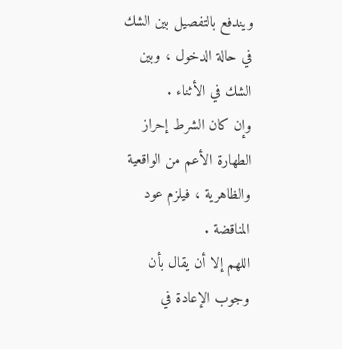ويندفع بالتفصيل بين الشك في حالة الدخول ، وبين الشك في الأثناء .
وإن كان الشرط إحراز الطهارة الأعم من الواقعية والظاهرية ، فيلزم عود
المناقضة .
اللهم إلا أن يقال بأن وجوب الإعادة في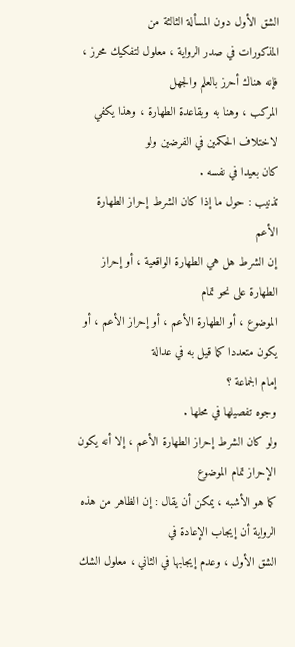الشق الأول دون المسألة الثالثة من
المذكورات في صدر الرواية ، معلول لتفكيك محرز ، فإنه هناك أحرز بالعلم والجهل
المركب ، وهنا به وبقاعدة الطهارة ، وهذا يكفي لاختلاف الحكمين في الفرضين ولو
كان بعيدا في نفسه .
تذنيب : حول ما إذا كان الشرط إحراز الطهارة الأعم
إن الشرط هل هي الطهارة الواقعية ، أو إحراز الطهارة على نحو تمام
الموضوع ، أو الطهارة الأعم ، أو إحراز الأعم ، أو يكون متعددا كما قيل به في عدالة
إمام الجماعة ؟
وجوه تفصيلها في محلها .
ولو كان الشرط إحراز الطهارة الأعم ، إلا أنه يكون الإحراز تمام الموضوع
كما هو الأشبه ، يمكن أن يقال : إن الظاهر من هذه الرواية أن إيجاب الإعادة في
الشق الأول ، وعدم إيجابها في الثاني ، معلول الشك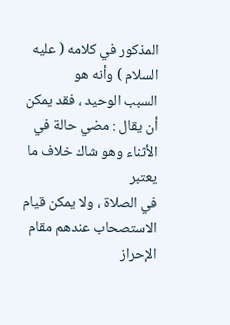المذكور في كلامه ( عليه السلام ) وأنه هو
السبب الوحيد ، فقد يمكن أن يقال : مضي حالة في الأثناء وهو شاك خلاف ما يعتبر
في الصلاة ، ولا يمكن قيام الاستصحاب عندهم مقام الإحراز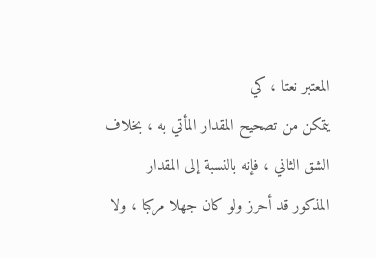المعتبر نعتا ، كي
يتمكن من تصحيح المقدار المأتي به ، بخلاف الشق الثاني ، فإنه بالنسبة إلى المقدار
المذكور قد أحرز ولو كان جهلا مركبا ، ولا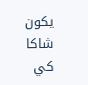يكون شاكا كي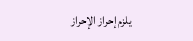يلزم إحراز الإحراز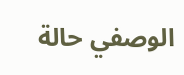الوصفي حالة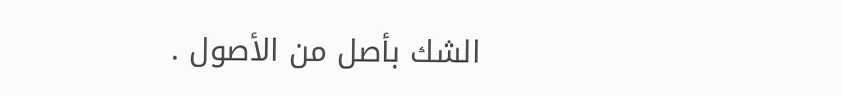الشك بأصل من الأصول .